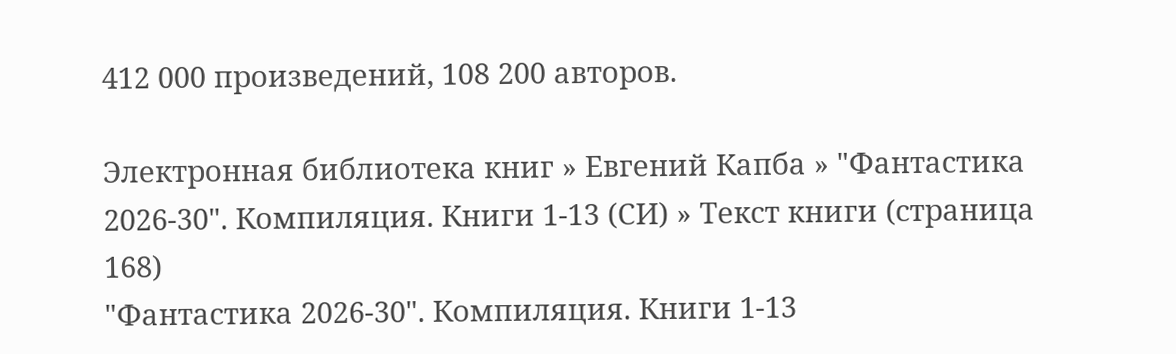412 000 произведений, 108 200 авторов.

Электронная библиотека книг » Евгений Капба » "Фантастика 2026-30". Компиляция. Книги 1-13 (СИ) » Текст книги (страница 168)
"Фантастика 2026-30". Компиляция. Книги 1-13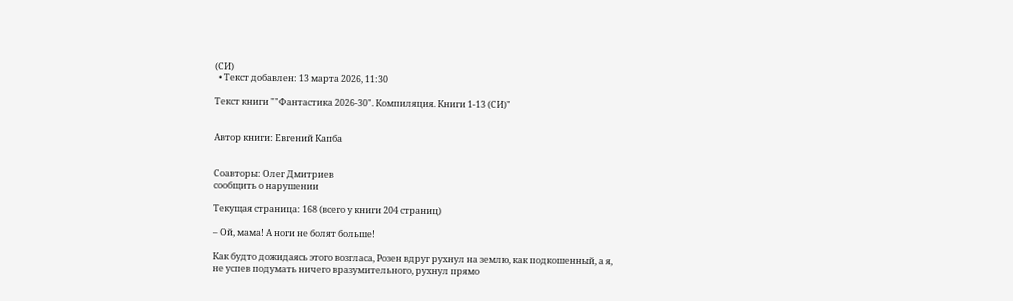(СИ)
  • Текст добавлен: 13 марта 2026, 11:30

Текст книги ""Фантастика 2026-30". Компиляция. Книги 1-13 (СИ)"


Автор книги: Евгений Капба


Соавторы: Олег Дмитриев
сообщить о нарушении

Текущая страница: 168 (всего у книги 204 страниц)

– Ой, мама! А ноги не болят больше!

Как будто дожидаясь этого возгласа, Розен вдруг рухнул на землю, как подкошенный, а я, не успев подумать ничего вразумительного, рухнул прямо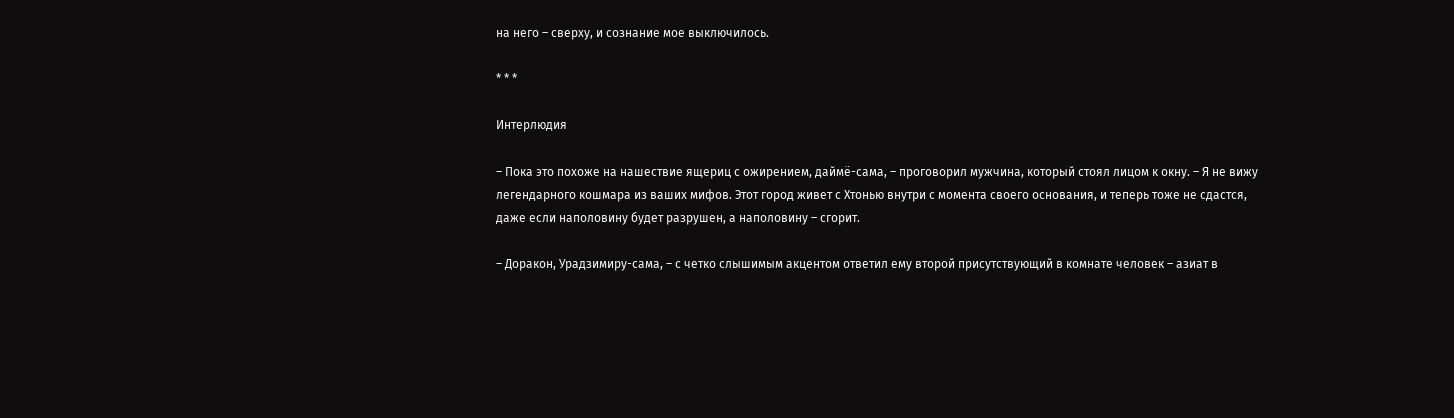на него – сверху, и сознание мое выключилось.

* * *

Интерлюдия

– Пока это похоже на нашествие ящериц с ожирением, даймё-сама, – проговорил мужчина, который стоял лицом к окну. – Я не вижу легендарного кошмара из ваших мифов. Этот город живет с Хтонью внутри с момента своего основания, и теперь тоже не сдастся, даже если наполовину будет разрушен, а наполовину – сгорит.

– Доракон, Урадзимиру-сама, – с четко слышимым акцентом ответил ему второй присутствующий в комнате человек – азиат в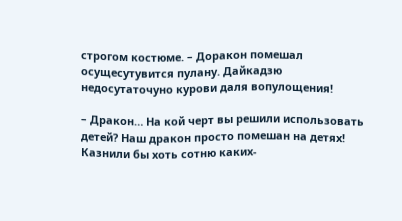строгом костюме. – Доракон помешал осущесутувится пулану. Дайкадзю недосутаточуно курови даля вопулощения!

– Дракон… На кой черт вы решили использовать детей? Наш дракон просто помешан на детях! Казнили бы хоть сотню каких-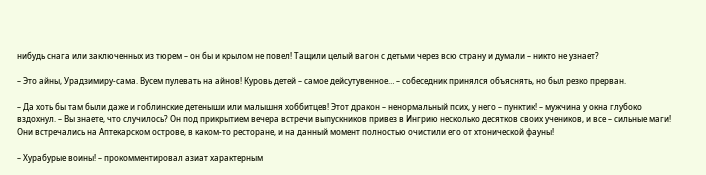нибудь снага или заключенных из тюрем – он бы и крылом не повел! Тащили целый вагон с детьми через всю страну и думали – никто не узнает?

– Это айны, Урадзимиру-сама. Вусем пулевать на айнов! Куровь детей – самое дейсутувенное… – собеседник принялся объяснять, но был резко прерван.

– Да хоть бы там были даже и гоблинские детеныши или малышня хоббитцев! Этот дракон – ненормальный псих, у него – пунктик! – мужчина у окна глубоко вздохнул. – Вы знаете, что случилось? Он под прикрытием вечера встречи выпускников привез в Ингрию несколько десятков своих учеников, и все – сильные маги! Они встречались на Аптекарском острове, в каком-то ресторане, и на данный момент полностью очистили его от хтонической фауны!

– Хурабурые воины! – прокомментировал азиат характерным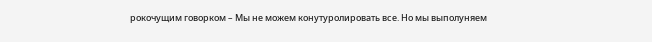рокочущим говорком – Мы не можем конутуролировать все. Но мы выполуняем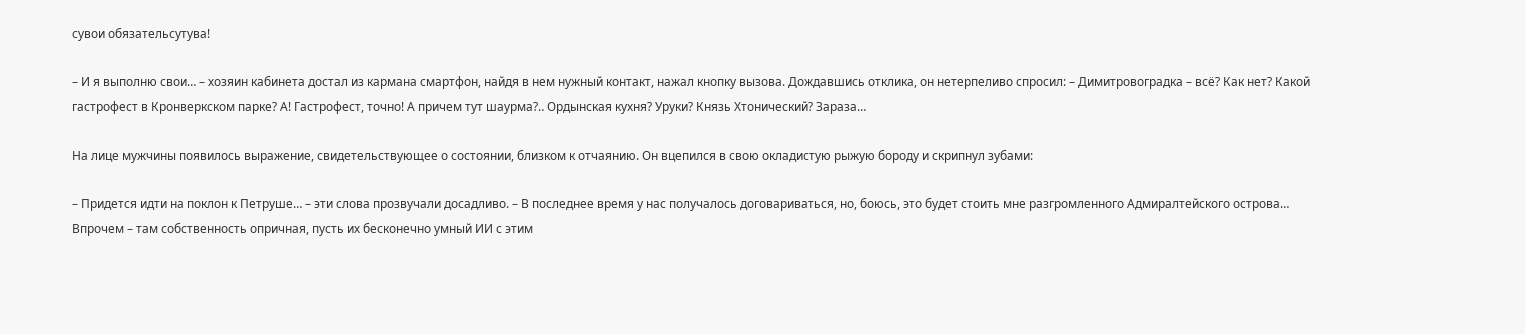сувои обязательсутува!

– И я выполню свои… – хозяин кабинета достал из кармана смартфон, найдя в нем нужный контакт, нажал кнопку вызова. Дождавшись отклика, он нетерпеливо спросил: – Димитровоградка – всё? Как нет? Какой гастрофест в Кронверкском парке? А! Гастрофест, точно! А причем тут шаурма?‥ Ордынская кухня? Уруки? Князь Хтонический? Зараза…

На лице мужчины появилось выражение, свидетельствующее о состоянии, близком к отчаянию. Он вцепился в свою окладистую рыжую бороду и скрипнул зубами:

– Придется идти на поклон к Петруше… – эти слова прозвучали досадливо. – В последнее время у нас получалось договариваться, но, боюсь, это будет стоить мне разгромленного Адмиралтейского острова… Впрочем – там собственность опричная, пусть их бесконечно умный ИИ с этим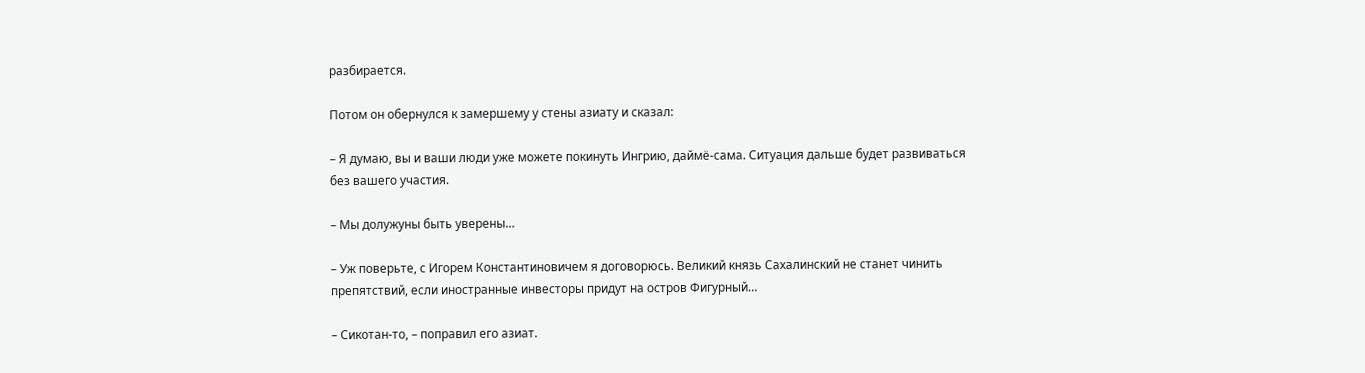разбирается.

Потом он обернулся к замершему у стены азиату и сказал:

– Я думаю, вы и ваши люди уже можете покинуть Ингрию, даймё-сама. Ситуация дальше будет развиваться без вашего участия.

– Мы долужуны быть уверены…

– Уж поверьте, с Игорем Константиновичем я договорюсь. Великий князь Сахалинский не станет чинить препятствий, если иностранные инвесторы придут на остров Фигурный…

– Сикотан-то, – поправил его азиат.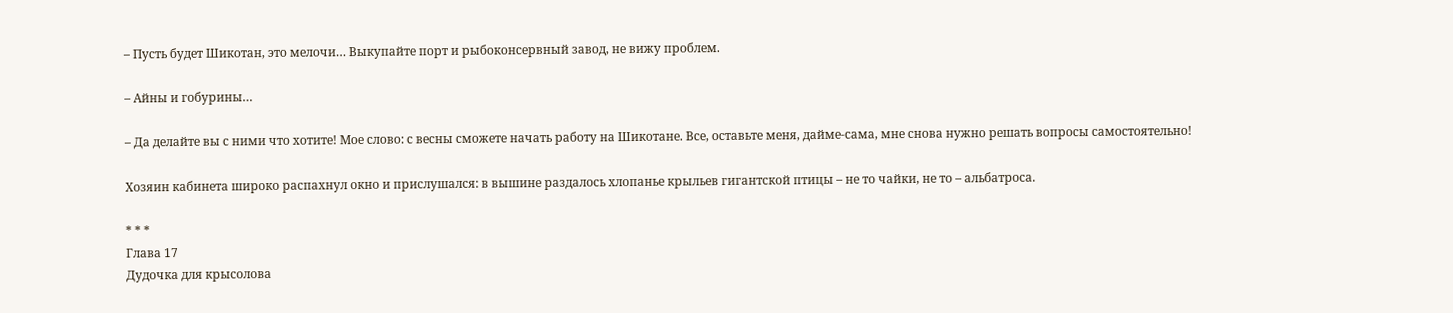– Пусть будет Шикотан, это мелочи… Выкупайте порт и рыбоконсервный завод, не вижу проблем.

– Айны и гобурины…

– Да делайте вы с ними что хотите! Мое слово: с весны сможете начать работу на Шикотане. Все, оставьте меня, дайме-сама, мне снова нужно решать вопросы самостоятельно!

Хозяин кабинета широко распахнул окно и прислушался: в вышине раздалось хлопанье крыльев гигантской птицы – не то чайки, не то – альбатроса.

* * *
Глава 17
Дудочка для крысолова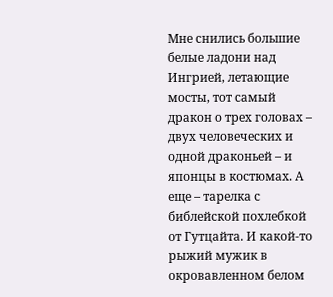Мне снились большие белые ладони над Ингрией, летающие мосты, тот самый дракон о трех головах – двух человеческих и одной драконьей – и японцы в костюмах. А еще – тарелка с библейской похлебкой от Гутцайта. И какой-то рыжий мужик в окровавленном белом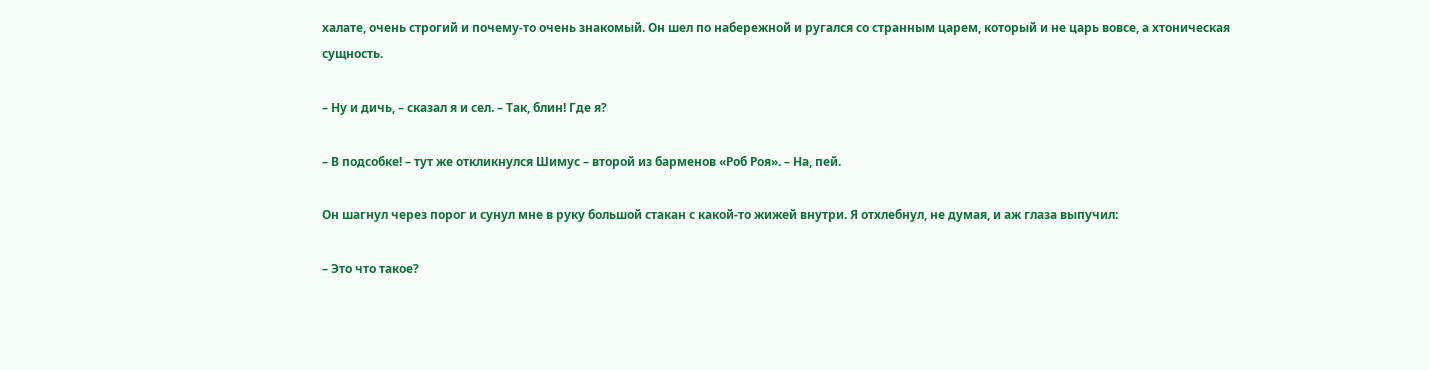халате, очень строгий и почему-то очень знакомый. Он шел по набережной и ругался со странным царем, который и не царь вовсе, а хтоническая сущность.

– Ну и дичь, – сказал я и сел. – Так, блин! Где я?

– В подсобке! – тут же откликнулся Шимус – второй из барменов «Роб Роя». – На, пей.

Он шагнул через порог и сунул мне в руку большой стакан с какой-то жижей внутри. Я отхлебнул, не думая, и аж глаза выпучил:

– Это что такое?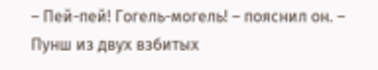– Пей-пей! Гогель-могель! – пояснил он. – Пунш из двух взбитых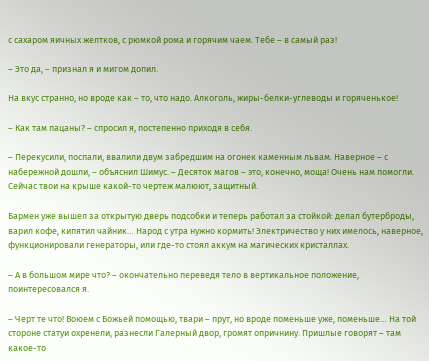с сахаром яичных желтков, с рюмкой рома и горячим чаем. Тебе – в самый раз!

– Это да, – признал я и мигом допил.

На вкус странно, но вроде как – то, что надо. Алкоголь, жиры-белки-углеводы и горяченькое!

– Как там пацаны? – спросил я, постепенно приходя в себя.

– Перекусили, поспали, ввалили двум забредшим на огонек каменным львам. Наверное – с набережной дошли, – объяснил Шимус. – Десяток магов – это, конечно, моща! Очень нам помогли. Сейчас твои на крыше какой-то чертеж малюют, защитный.

Бармен уже вышел за открытую дверь подсобки и теперь работал за стойкой: делал бутерброды, варил кофе, кипятил чайник… Народ с утра нужно кормить! Электричество у них имелось, наверное, функционировали генераторы, или где-то стоял аккум на магических кристаллах.

– А в большом мире что? – окончательно переведя тело в вертикальное положение, поинтересовался я.

– Черт те что! Воюем с Божьей помощью, твари – прут, но вроде поменьше уже, поменьше… На той стороне статуи охренели, разнесли Галерный двор, громят опричнину. Пришлые говорят – там какое-то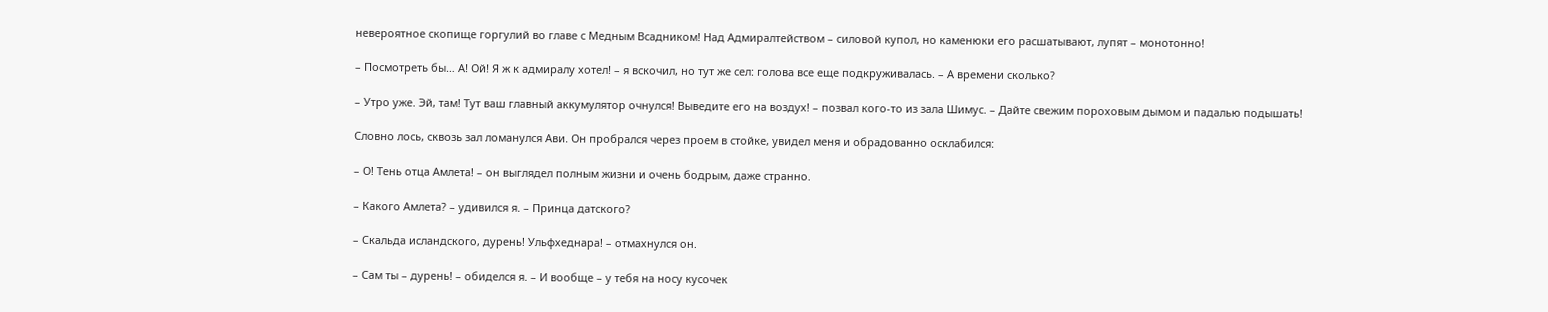невероятное скопище горгулий во главе с Медным Всадником! Над Адмиралтейством – силовой купол, но каменюки его расшатывают, лупят – монотонно!

– Посмотреть бы… А! Ой! Я ж к адмиралу хотел! – я вскочил, но тут же сел: голова все еще подкруживалась. – А времени сколько?

– Утро уже. Эй, там! Тут ваш главный аккумулятор очнулся! Выведите его на воздух! – позвал кого-то из зала Шимус. – Дайте свежим пороховым дымом и падалью подышать!

Словно лось, сквозь зал ломанулся Ави. Он пробрался через проем в стойке, увидел меня и обрадованно осклабился:

– О! Тень отца Амлета! – он выглядел полным жизни и очень бодрым, даже странно.

– Какого Амлета? – удивился я. – Принца датского?

– Скальда исландского, дурень! Ульфхеднара! – отмахнулся он.

– Сам ты – дурень! – обиделся я. – И вообще – у тебя на носу кусочек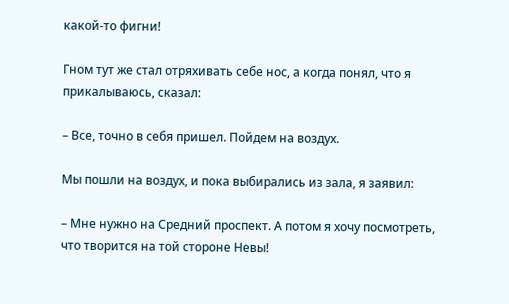какой-то фигни!

Гном тут же стал отряхивать себе нос, а когда понял, что я прикалываюсь, сказал:

– Все, точно в себя пришел. Пойдем на воздух.

Мы пошли на воздух, и пока выбирались из зала, я заявил:

– Мне нужно на Средний проспект. А потом я хочу посмотреть, что творится на той стороне Невы!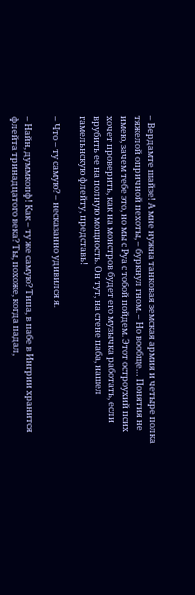– Вердамте шайзе! А мне нужна танковая земская армия и четыре полка тяжелой опричной пехоты, – буркнул гном. – Но вообще… Понятия не имею, зачем тебе это, но мы с Руа с тобой пойдем. Этот остроухий псих хочет проверить, как на монстров будет его музычка работать, если врубить ее на полную мощность. Он тут, на стене паба, нашел гамельнскую флейту, представь!

– Что – ту самую? – несказанно удивился я.

– Найн, думмкопф! Как – ту же самую? Типа, в пабе в Ингрии хранится флейта тринадцатого века? Ты, похоже, когда падал,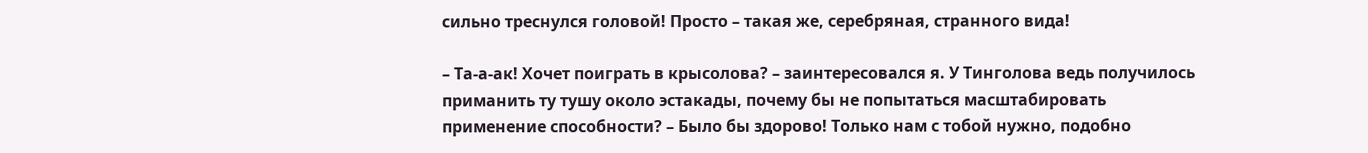сильно треснулся головой! Просто – такая же, серебряная, странного вида!

– Та-а-ак! Хочет поиграть в крысолова? – заинтересовался я. У Тинголова ведь получилось приманить ту тушу около эстакады, почему бы не попытаться масштабировать применение способности? – Было бы здорово! Только нам с тобой нужно, подобно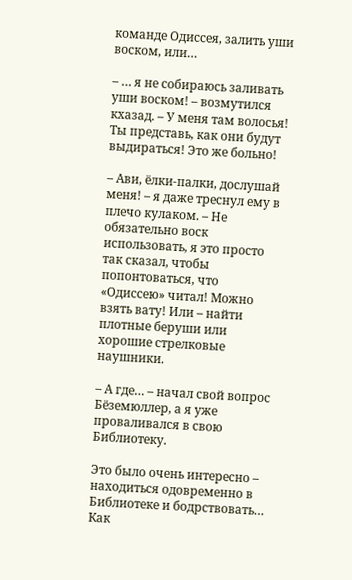команде Одиссея, залить уши воском, или…

– … я не собираюсь заливать уши воском! – возмутился кхазад. – У меня там волосья! Ты представь, как они будут выдираться! Это же больно!

– Ави, ёлки-палки, дослушай меня! – я даже треснул ему в плечо кулаком. – Не обязательно воск использовать, я это просто так сказал, чтобы попонтоваться, что «Одиссею» читал! Можно взять вату! Или – найти плотные беруши или хорошие стрелковые наушники.

– А где… – начал свой вопрос Бёземюллер, а я уже проваливался в свою Библиотеку.

Это было очень интересно – находиться одовременно в Библиотеке и бодрствовать… Как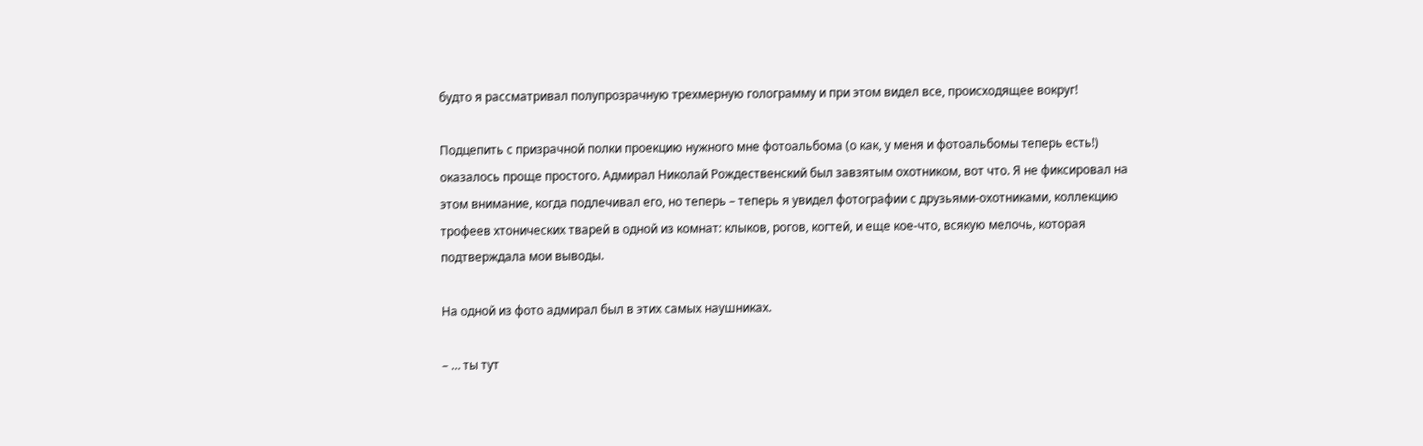будто я рассматривал полупрозрачную трехмерную голограмму и при этом видел все, происходящее вокруг!

Подцепить с призрачной полки проекцию нужного мне фотоальбома (о как, у меня и фотоальбомы теперь есть!) оказалось проще простого. Адмирал Николай Рождественский был завзятым охотником, вот что. Я не фиксировал на этом внимание, когда подлечивал его, но теперь – теперь я увидел фотографии с друзьями-охотниками, коллекцию трофеев хтонических тварей в одной из комнат: клыков, рогов, когтей, и еще кое-что, всякую мелочь, которая подтверждала мои выводы.

На одной из фото адмирал был в этих самых наушниках.

– … ты тут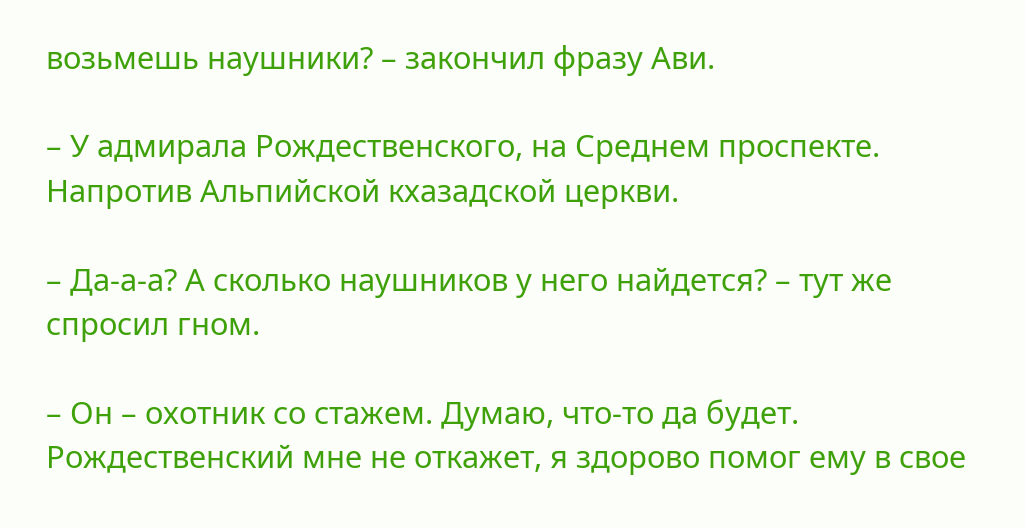возьмешь наушники? – закончил фразу Ави.

– У адмирала Рождественского, на Среднем проспекте. Напротив Альпийской кхазадской церкви.

– Да-а-а? А сколько наушников у него найдется? – тут же спросил гном.

– Он – охотник со стажем. Думаю, что-то да будет. Рождественский мне не откажет, я здорово помог ему в свое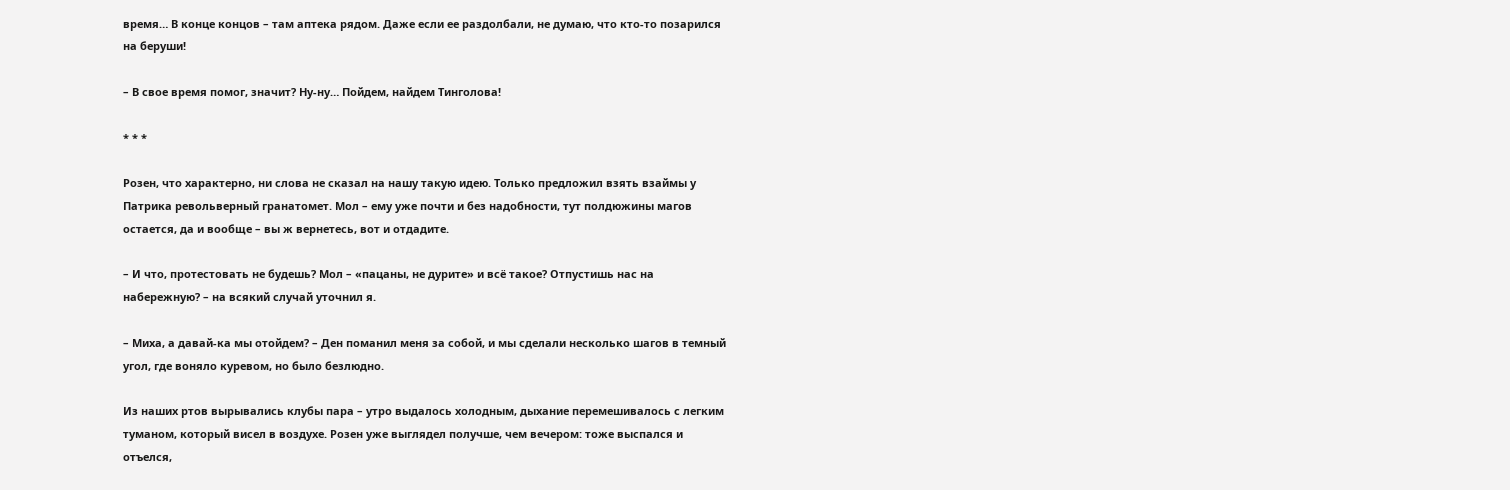время… В конце концов – там аптека рядом. Даже если ее раздолбали, не думаю, что кто-то позарился на беруши!

– В свое время помог, значит? Ну-ну… Пойдем, найдем Тинголова!

* * *

Розен, что характерно, ни слова не сказал на нашу такую идею. Только предложил взять взаймы у Патрика револьверный гранатомет. Мол – ему уже почти и без надобности, тут полдюжины магов остается, да и вообще – вы ж вернетесь, вот и отдадите.

– И что, протестовать не будешь? Мол – «пацаны, не дурите» и всё такое? Отпустишь нас на набережную? – на всякий случай уточнил я.

– Миха, а давай-ка мы отойдем? – Ден поманил меня за собой, и мы сделали несколько шагов в темный угол, где воняло куревом, но было безлюдно.

Из наших ртов вырывались клубы пара – утро выдалось холодным, дыхание перемешивалось с легким туманом, который висел в воздухе. Розен уже выглядел получше, чем вечером: тоже выспался и отъелся,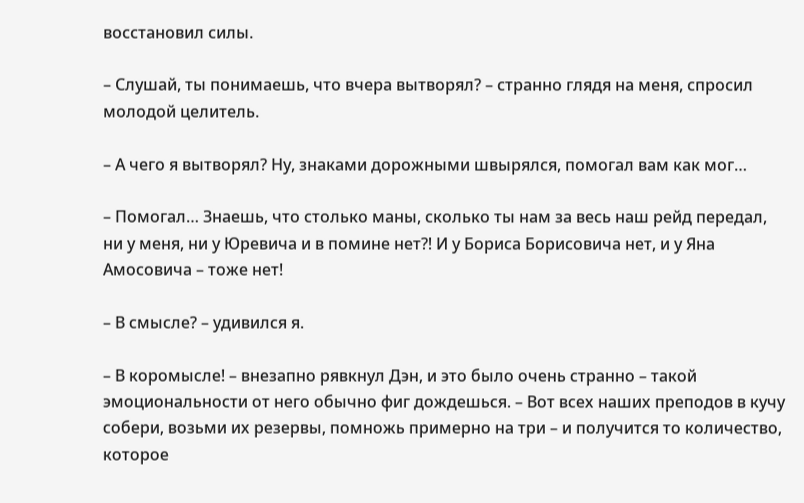восстановил силы.

– Слушай, ты понимаешь, что вчера вытворял? – странно глядя на меня, спросил молодой целитель.

– А чего я вытворял? Ну, знаками дорожными швырялся, помогал вам как мог…

– Помогал… Знаешь, что столько маны, сколько ты нам за весь наш рейд передал, ни у меня, ни у Юревича и в помине нет⁈ И у Бориса Борисовича нет, и у Яна Амосовича – тоже нет!

– В смысле? – удивился я.

– В коромысле! – внезапно рявкнул Дэн, и это было очень странно – такой эмоциональности от него обычно фиг дождешься. – Вот всех наших преподов в кучу собери, возьми их резервы, помножь примерно на три – и получится то количество, которое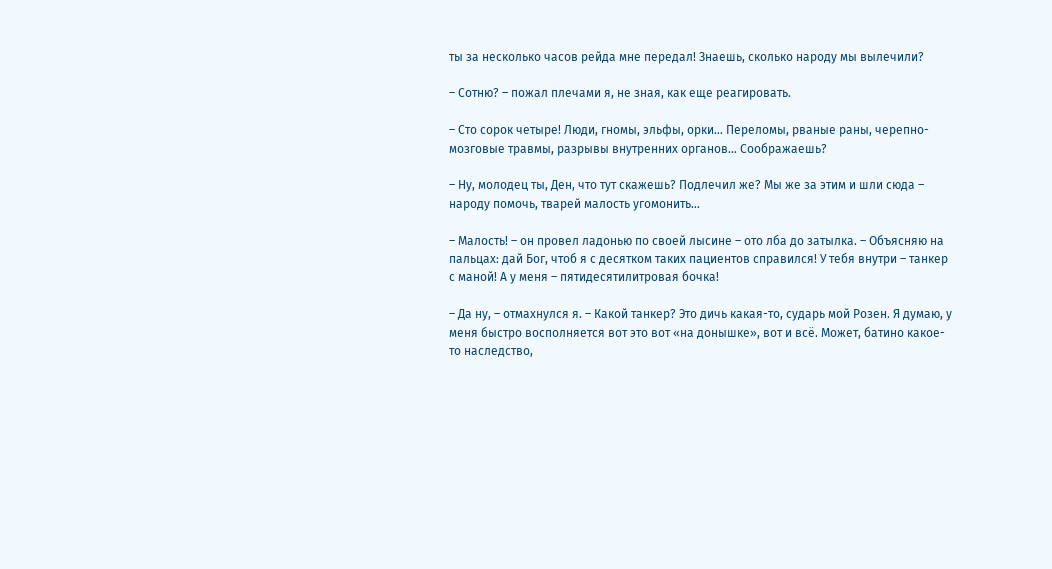ты за несколько часов рейда мне передал! Знаешь, сколько народу мы вылечили?

– Сотню? – пожал плечами я, не зная, как еще реагировать.

– Сто сорок четыре! Люди, гномы, эльфы, орки… Переломы, рваные раны, черепно-мозговые травмы, разрывы внутренних органов… Соображаешь?

– Ну, молодец ты, Ден, что тут скажешь? Подлечил же? Мы же за этим и шли сюда – народу помочь, тварей малость угомонить…

– Малость! – он провел ладонью по своей лысине – ото лба до затылка. – Объясняю на пальцах: дай Бог, чтоб я с десятком таких пациентов справился! У тебя внутри – танкер с маной! А у меня – пятидесятилитровая бочка!

– Да ну, – отмахнулся я. – Какой танкер? Это дичь какая-то, сударь мой Розен. Я думаю, у меня быстро восполняется вот это вот «на донышке», вот и всё. Может, батино какое-то наследство,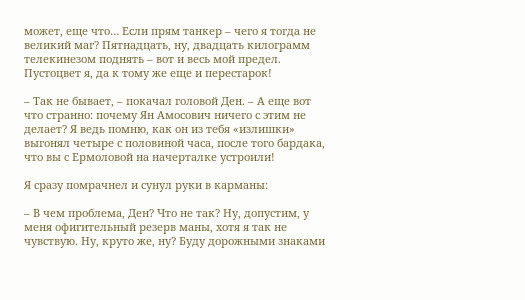может, еще что… Если прям танкер – чего я тогда не великий маг? Пятнадцать, ну, двадцать килограмм телекинезом поднять – вот и весь мой предел. Пустоцвет я, да к тому же еще и перестарок!

– Так не бывает, – покачал головой Ден. – А еще вот что странно: почему Ян Амосович ничего с этим не делает? Я ведь помню, как он из тебя «излишки» выгонял четыре с половиной часа, после того бардака, что вы с Ермоловой на начерталке устроили!

Я сразу помрачнел и сунул руки в карманы:

– В чем проблема, Ден? Что не так? Ну, допустим, у меня офигительный резерв маны, хотя я так не чувствую. Ну, круто же, ну? Буду дорожными знаками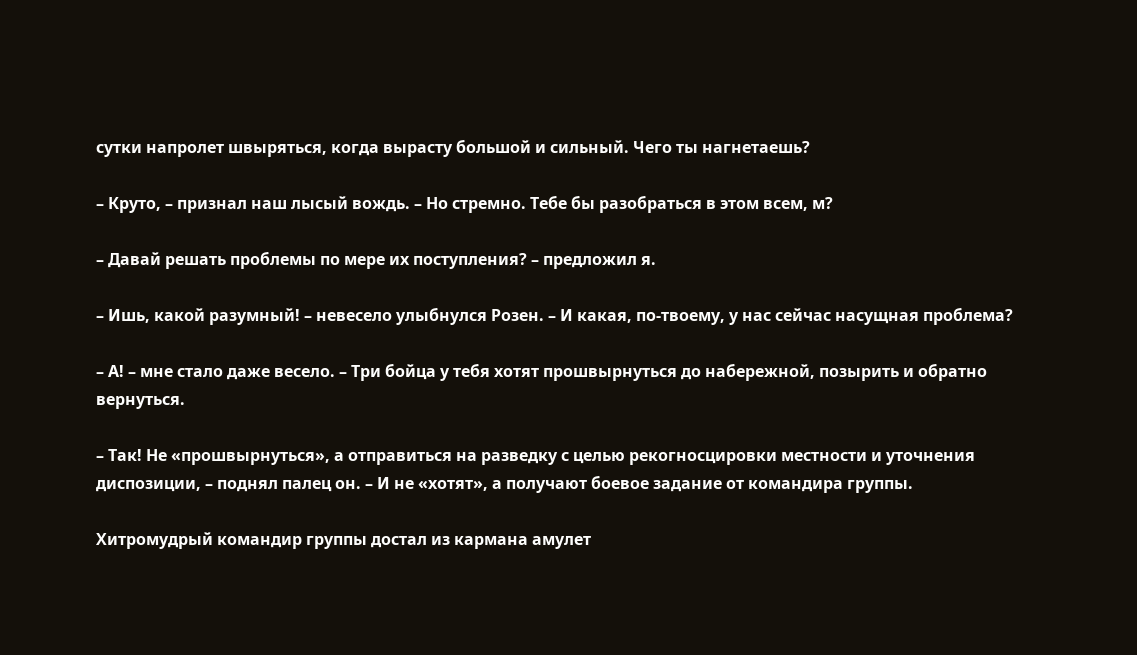сутки напролет швыряться, когда вырасту большой и сильный. Чего ты нагнетаешь?

– Круто, – признал наш лысый вождь. – Но стремно. Тебе бы разобраться в этом всем, м?

– Давай решать проблемы по мере их поступления? – предложил я.

– Ишь, какой разумный! – невесело улыбнулся Розен. – И какая, по-твоему, у нас сейчас насущная проблема?

– А! – мне стало даже весело. – Три бойца у тебя хотят прошвырнуться до набережной, позырить и обратно вернуться.

– Так! Не «прошвырнуться», а отправиться на разведку с целью рекогносцировки местности и уточнения диспозиции, – поднял палец он. – И не «хотят», а получают боевое задание от командира группы.

Хитромудрый командир группы достал из кармана амулет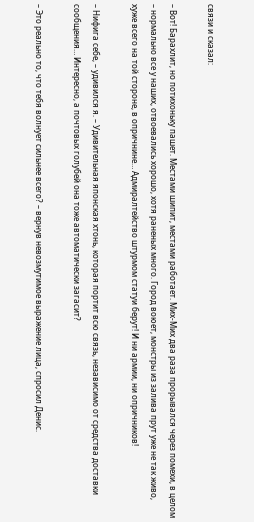связи и сказал:

– Вот! Барахлит, но потихоньку пашет. Местами шипит, местами работает. Мих-Мих два раза прорывался через помехи, в целом – нормально все у наших, отвоевались хорошо, хотя раненых много. Город воюет, монстры из залива прут уже не так живо, хуже всего на той стороне, в опричнине… Адмиралтейство штурмом статуи берут! И ни армии, ни опричников!

– Нифига себе, – удивился я. – Удивительная японская хтонь, которая портит всю связь, независимо от средства доставки сообщения… Интересно, а почтовых голубей она тоже автоматически загасит?

– Это реально то, что тебя волнует сильнее всего? – вернув невозмутимое выражение лица, спросил Денис.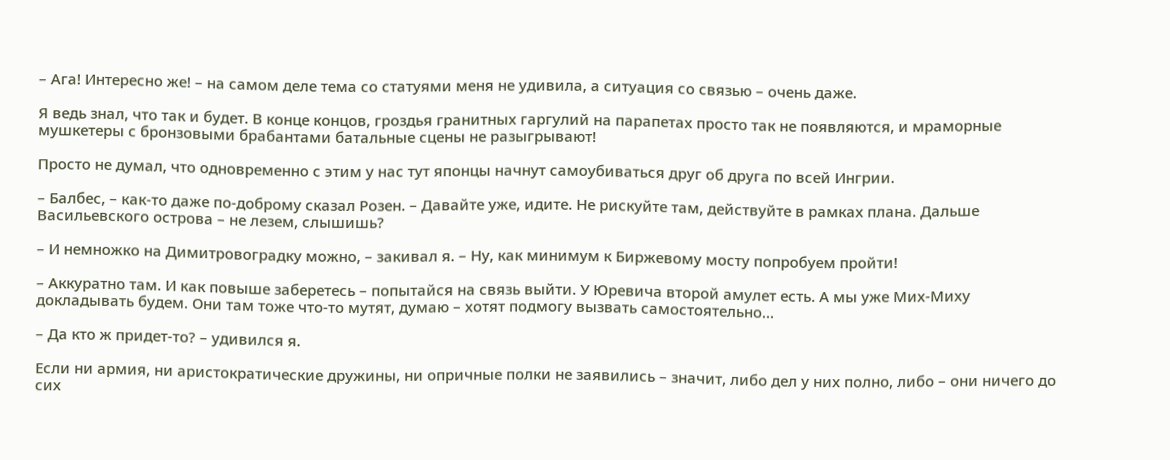– Ага! Интересно же! – на самом деле тема со статуями меня не удивила, а ситуация со связью – очень даже.

Я ведь знал, что так и будет. В конце концов, гроздья гранитных гаргулий на парапетах просто так не появляются, и мраморные мушкетеры с бронзовыми брабантами батальные сцены не разыгрывают!

Просто не думал, что одновременно с этим у нас тут японцы начнут самоубиваться друг об друга по всей Ингрии.

– Балбес, – как-то даже по-доброму сказал Розен. – Давайте уже, идите. Не рискуйте там, действуйте в рамках плана. Дальше Васильевского острова – не лезем, слышишь?

– И немножко на Димитровоградку можно, – закивал я. – Ну, как минимум к Биржевому мосту попробуем пройти!

– Аккуратно там. И как повыше заберетесь – попытайся на связь выйти. У Юревича второй амулет есть. А мы уже Мих-Миху докладывать будем. Они там тоже что-то мутят, думаю – хотят подмогу вызвать самостоятельно…

– Да кто ж придет-то? – удивился я.

Если ни армия, ни аристократические дружины, ни опричные полки не заявились – значит, либо дел у них полно, либо – они ничего до сих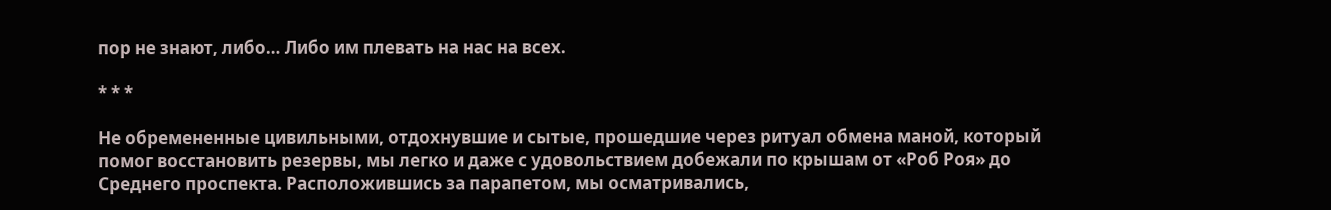пор не знают, либо… Либо им плевать на нас на всех.

* * *

Не обремененные цивильными, отдохнувшие и сытые, прошедшие через ритуал обмена маной, который помог восстановить резервы, мы легко и даже с удовольствием добежали по крышам от «Роб Роя» до Среднего проспекта. Расположившись за парапетом, мы осматривались,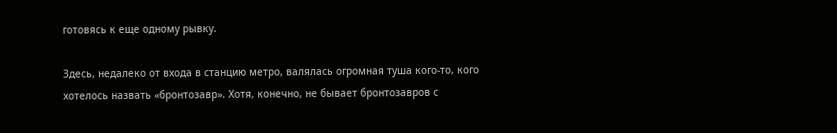готовясь к еще одному рывку.

Здесь, недалеко от входа в станцию метро, валялась огромная туша кого-то, кого хотелось назвать «бронтозавр». Хотя, конечно, не бывает бронтозавров с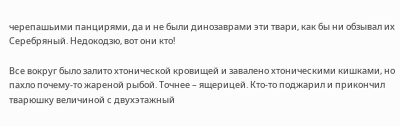черепашьими панцирями, да и не были динозаврами эти твари, как бы ни обзывал их Серебряный. Недокодзю, вот они кто!

Все вокруг было залито хтонической кровищей и завалено хтоническими кишками, но пахло почему-то жареной рыбой. Точнее – ящерицей. Кто-то поджарил и прикончил тварюшку величиной с двухэтажный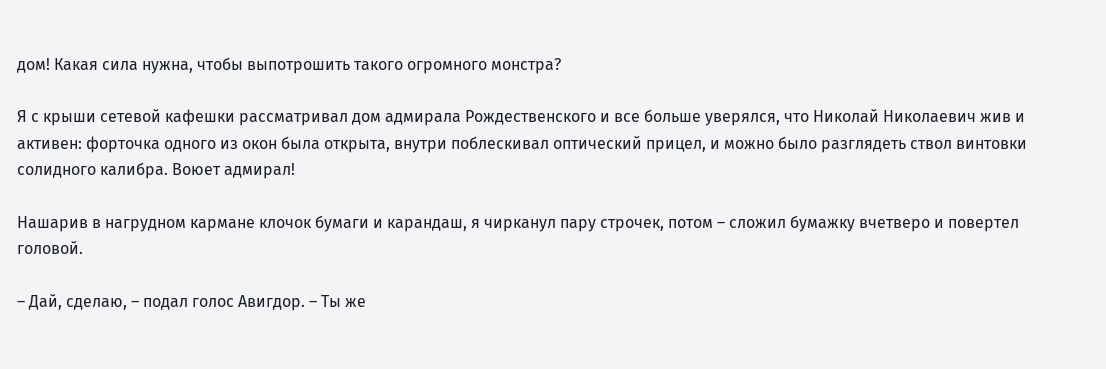дом! Какая сила нужна, чтобы выпотрошить такого огромного монстра?

Я с крыши сетевой кафешки рассматривал дом адмирала Рождественского и все больше уверялся, что Николай Николаевич жив и активен: форточка одного из окон была открыта, внутри поблескивал оптический прицел, и можно было разглядеть ствол винтовки солидного калибра. Воюет адмирал!

Нашарив в нагрудном кармане клочок бумаги и карандаш, я чирканул пару строчек, потом – сложил бумажку вчетверо и повертел головой.

– Дай, сделаю, – подал голос Авигдор. – Ты же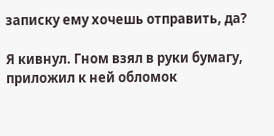записку ему хочешь отправить, да?

Я кивнул. Гном взял в руки бумагу, приложил к ней обломок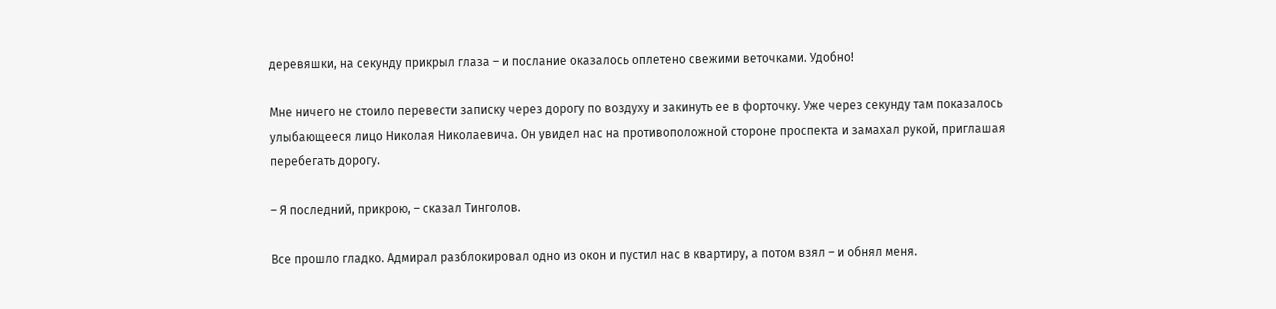деревяшки, на секунду прикрыл глаза – и послание оказалось оплетено свежими веточками. Удобно!

Мне ничего не стоило перевести записку через дорогу по воздуху и закинуть ее в форточку. Уже через секунду там показалось улыбающееся лицо Николая Николаевича. Он увидел нас на противоположной стороне проспекта и замахал рукой, приглашая перебегать дорогу.

– Я последний, прикрою, – сказал Тинголов.

Все прошло гладко. Адмирал разблокировал одно из окон и пустил нас в квартиру, а потом взял – и обнял меня.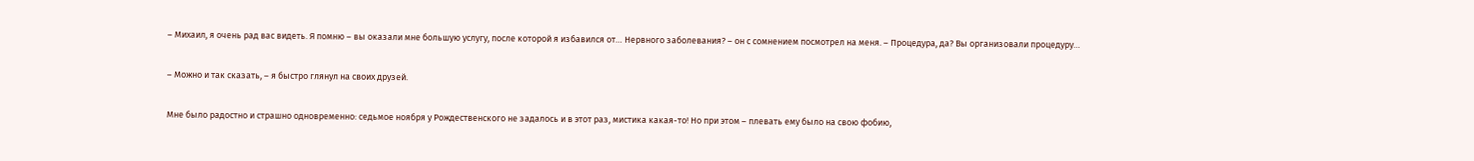– Михаил, я очень рад вас видеть. Я помню – вы оказали мне большую услугу, после которой я избавился от… Нервного заболевания? – он с сомнением посмотрел на меня. – Процедура, да? Вы организовали процедуру…

– Можно и так сказать, – я быстро глянул на своих друзей.

Мне было радостно и страшно одновременно: седьмое ноября у Рождественского не задалось и в этот раз, мистика какая-то! Но при этом – плевать ему было на свою фобию,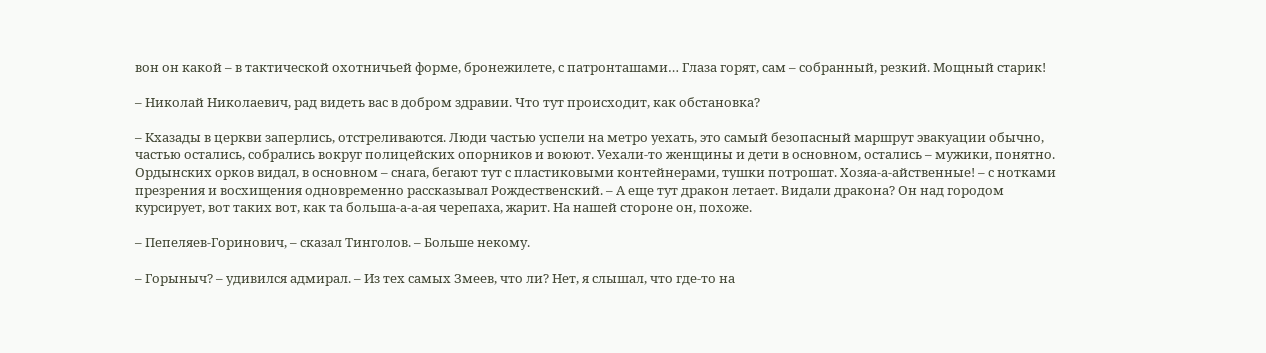вон он какой – в тактической охотничьей форме, бронежилете, с патронташами… Глаза горят, сам – собранный, резкий. Мощный старик!

– Николай Николаевич, рад видеть вас в добром здравии. Что тут происходит, как обстановка?

– Кхазады в церкви заперлись, отстреливаются. Люди частью успели на метро уехать, это самый безопасный маршрут эвакуации обычно, частью остались, собрались вокруг полицейских опорников и воюют. Уехали-то женщины и дети в основном, остались – мужики, понятно. Ордынских орков видал, в основном – снага, бегают тут с пластиковыми контейнерами, тушки потрошат. Хозяа-а-айственные! – с нотками презрения и восхищения одновременно рассказывал Рождественский. – А еще тут дракон летает. Видали дракона? Он над городом курсирует, вот таких вот, как та больша-а-а-ая черепаха, жарит. На нашей стороне он, похоже.

– Пепеляев-Горинович, – сказал Тинголов. – Больше некому.

– Горыныч? – удивился адмирал. – Из тех самых Змеев, что ли? Нет, я слышал, что где-то на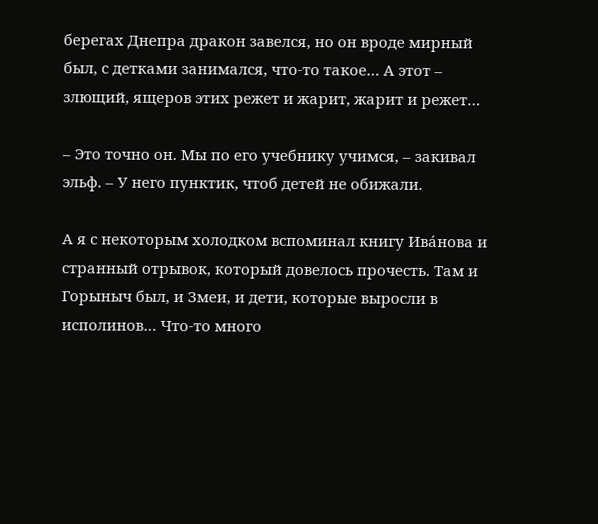берегах Днепра дракон завелся, но он вроде мирный был, с детками занимался, что-то такое… А этот – злющий, ящеров этих режет и жарит, жарит и режет…

– Это точно он. Мы по его учебнику учимся, – закивал эльф. – У него пунктик, чтоб детей не обижали.

А я с некоторым холодком вспоминал книгу Ива́нова и странный отрывок, который довелось прочесть. Там и Горыныч был, и Змеи, и дети, которые выросли в исполинов… Что-то много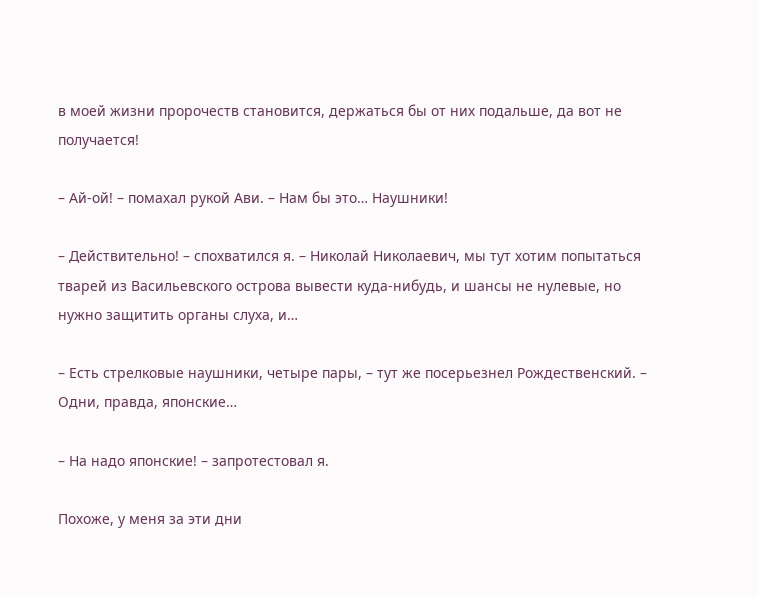в моей жизни пророчеств становится, держаться бы от них подальше, да вот не получается!

– Ай-ой! – помахал рукой Ави. – Нам бы это… Наушники!

– Действительно! – спохватился я. – Николай Николаевич, мы тут хотим попытаться тварей из Васильевского острова вывести куда-нибудь, и шансы не нулевые, но нужно защитить органы слуха, и…

– Есть стрелковые наушники, четыре пары, – тут же посерьезнел Рождественский. – Одни, правда, японские…

– На надо японские! – запротестовал я.

Похоже, у меня за эти дни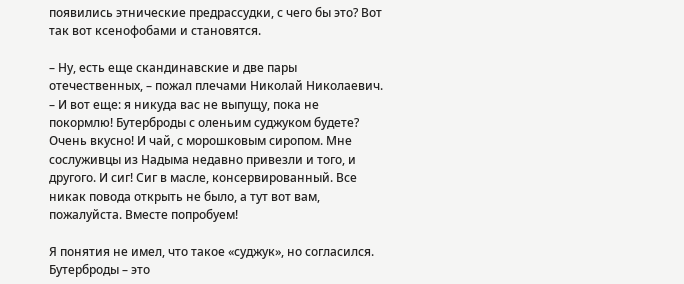появились этнические предрассудки, с чего бы это? Вот так вот ксенофобами и становятся.

– Ну, есть еще скандинавские и две пары отечественных, – пожал плечами Николай Николаевич. – И вот еще: я никуда вас не выпущу, пока не покормлю! Бутерброды с оленьим суджуком будете? Очень вкусно! И чай, с морошковым сиропом. Мне сослуживцы из Надыма недавно привезли и того, и другого. И сиг! Сиг в масле, консервированный. Все никак повода открыть не было, а тут вот вам, пожалуйста. Вместе попробуем!

Я понятия не имел, что такое «суджук», но согласился. Бутерброды – это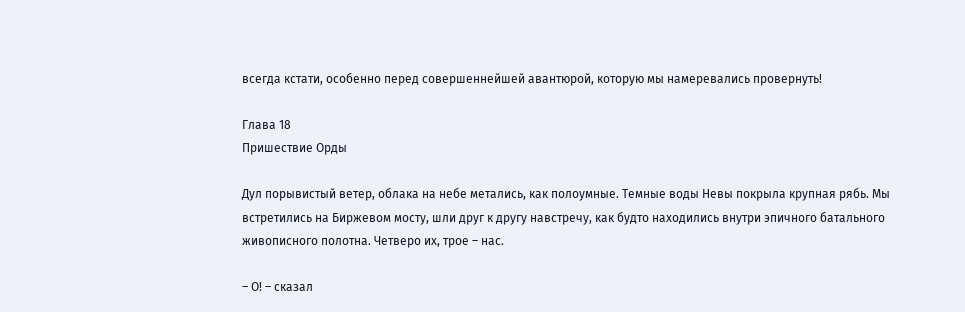всегда кстати, особенно перед совершеннейшей авантюрой, которую мы намеревались провернуть!

Глава 18
Пришествие Орды

Дул порывистый ветер, облака на небе метались, как полоумные. Темные воды Невы покрыла крупная рябь. Мы встретились на Биржевом мосту, шли друг к другу навстречу, как будто находились внутри эпичного батального живописного полотна. Четверо их, трое – нас.

– О! – сказал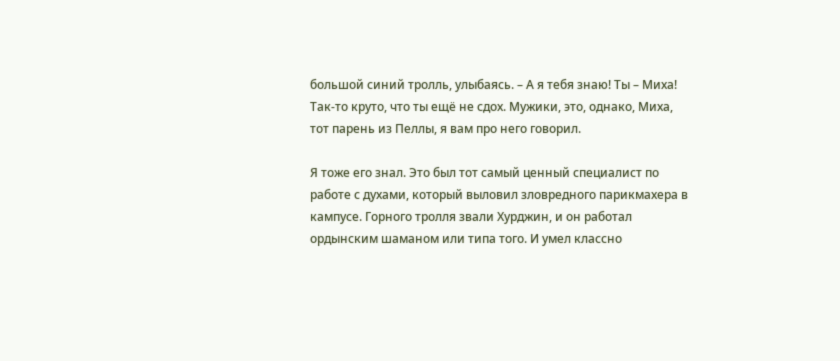большой синий тролль, улыбаясь. – А я тебя знаю! Ты – Миха! Так-то круто, что ты ещё не сдох. Мужики, это, однако, Миха, тот парень из Пеллы, я вам про него говорил.

Я тоже его знал. Это был тот самый ценный специалист по работе с духами, который выловил зловредного парикмахера в кампусе. Горного тролля звали Хурджин, и он работал ордынским шаманом или типа того. И умел классно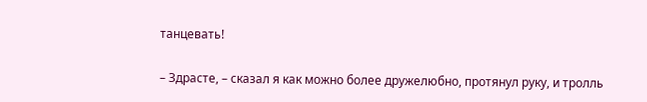танцевать!

– Здрасте, – сказал я как можно более дружелюбно, протянул руку, и тролль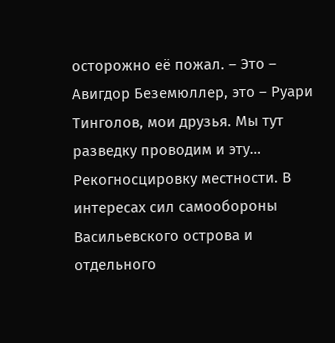осторожно её пожал. – Это – Авигдор Беземюллер, это – Руари Тинголов, мои друзья. Мы тут разведку проводим и эту… Рекогносцировку местности. В интересах сил самообороны Васильевского острова и отдельного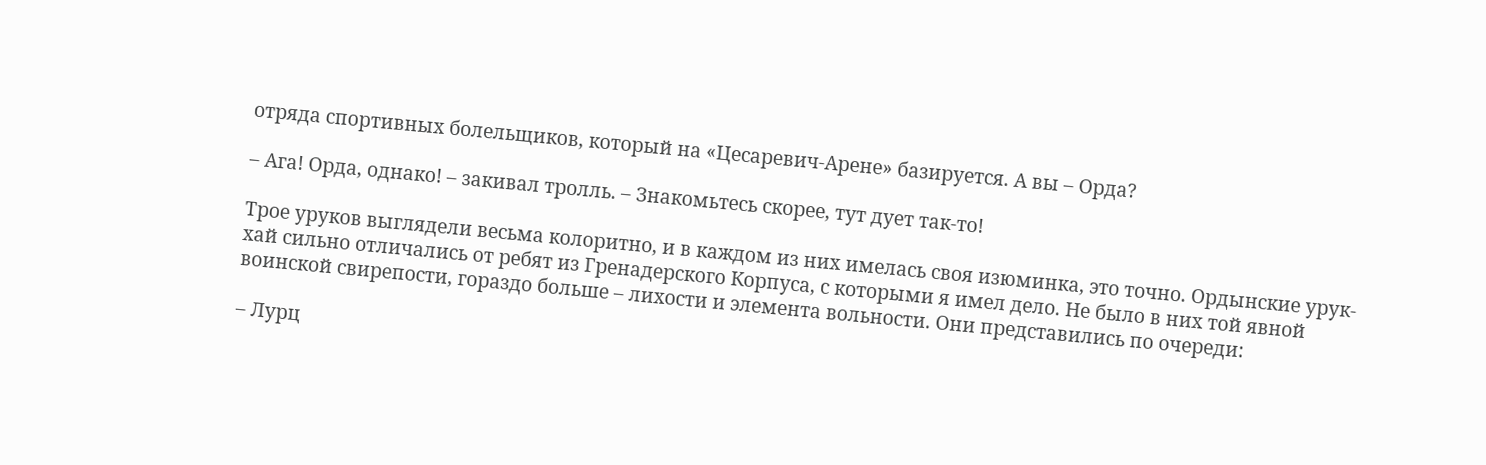отряда спортивных болельщиков, который на «Цесаревич-Арене» базируется. А вы – Орда?

– Ага! Орда, однако! – закивал тролль. – Знакомьтесь скорее, тут дует так-то!

Трое уруков выглядели весьма колоритно, и в каждом из них имелась своя изюминка, это точно. Ордынские урук-хай сильно отличались от ребят из Гренадерского Корпуса, с которыми я имел дело. Не было в них той явной воинской свирепости, гораздо больше – лихости и элемента вольности. Они представились по очереди:

– Лурц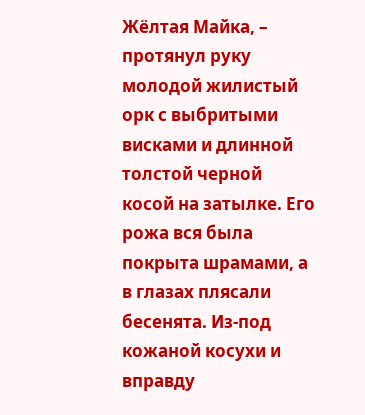Жёлтая Майка, – протянул руку молодой жилистый орк с выбритыми висками и длинной толстой черной косой на затылке. Его рожа вся была покрыта шрамами, а в глазах плясали бесенята. Из-под кожаной косухи и вправду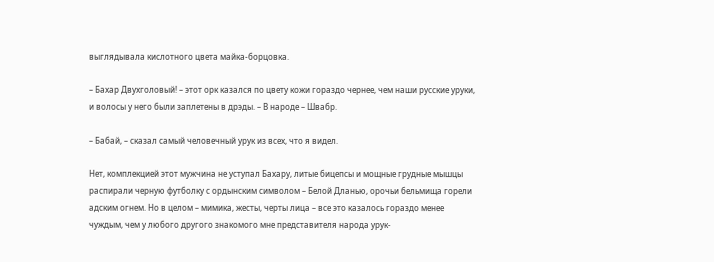выглядывала кислотного цвета майка-борцовка.

– Бахар Двухголовый! – этот орк казался по цвету кожи гораздо чернее, чем наши русские уруки, и волосы у него были заплетены в дрэды. – В народе – Швабр.

– Бабай, – сказал самый человечный урук из всех, что я видел.

Нет, комплекцией этот мужчина не уступал Бахару, литые бицепсы и мощные грудные мышцы распирали черную футболку с ордынским символом – Белой Дланью, орочьи бельмища горели адским огнем. Но в целом – мимика, жесты, черты лица – все это казалось гораздо менее чуждым, чем у любого другого знакомого мне представителя народа урук-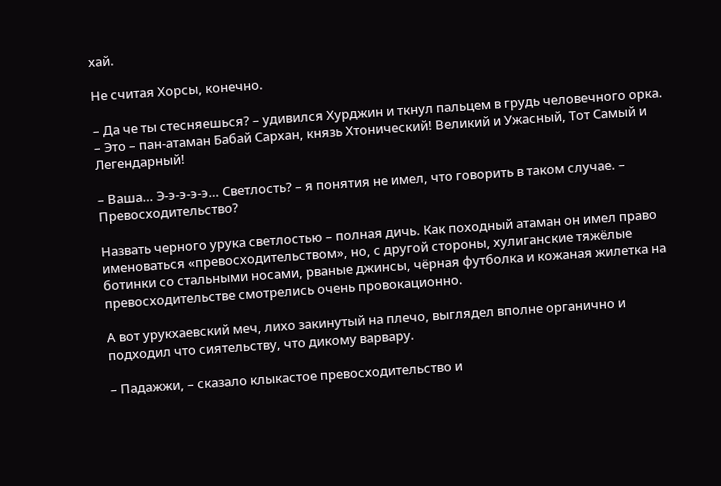хай.

Не считая Хорсы, конечно.

– Да че ты стесняешься? – удивился Хурджин и ткнул пальцем в грудь человечного орка. – Это – пан-атаман Бабай Сархан, князь Хтонический! Великий и Ужасный, Тот Самый и Легендарный!

– Ваша… Э-э-э-э-э… Светлость? – я понятия не имел, что говорить в таком случае. – Превосходительство?

Назвать черного урука светлостью – полная дичь. Как походный атаман он имел право именоваться «превосходительством», но, с другой стороны, хулиганские тяжёлые ботинки со стальными носами, рваные джинсы, чёрная футболка и кожаная жилетка на превосходительстве смотрелись очень провокационно.

А вот урукхаевский меч, лихо закинутый на плечо, выглядел вполне органично и подходил что сиятельству, что дикому варвару.

– Падажжи, – сказало клыкастое превосходительство и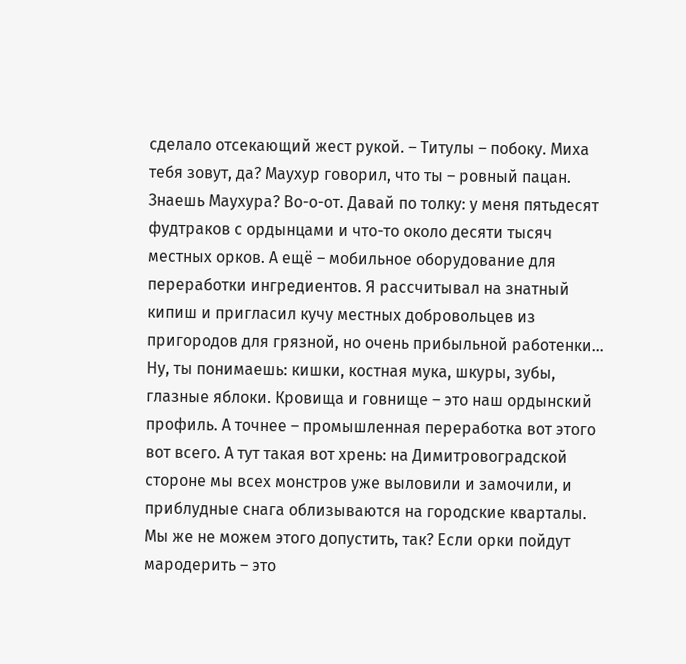сделало отсекающий жест рукой. – Титулы – побоку. Миха тебя зовут, да? Маухур говорил, что ты – ровный пацан. Знаешь Маухура? Во-о-от. Давай по толку: у меня пятьдесят фудтраков с ордынцами и что-то около десяти тысяч местных орков. А ещё – мобильное оборудование для переработки ингредиентов. Я рассчитывал на знатный кипиш и пригласил кучу местных добровольцев из пригородов для грязной, но очень прибыльной работенки… Ну, ты понимаешь: кишки, костная мука, шкуры, зубы, глазные яблоки. Кровища и говнище – это наш ордынский профиль. А точнее – промышленная переработка вот этого вот всего. А тут такая вот хрень: на Димитровоградской стороне мы всех монстров уже выловили и замочили, и приблудные снага облизываются на городские кварталы. Мы же не можем этого допустить, так? Если орки пойдут мародерить – это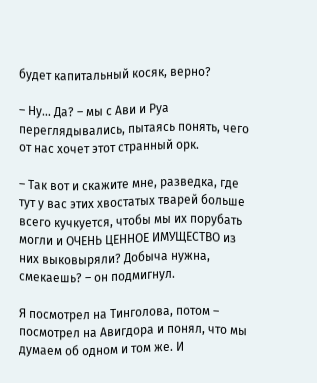будет капитальный косяк, верно?

– Ну… Да? – мы с Ави и Руа переглядывались, пытаясь понять, чего от нас хочет этот странный орк.

– Так вот и скажите мне, разведка, где тут у вас этих хвостатых тварей больше всего кучкуется, чтобы мы их порубать могли и ОЧЕНЬ ЦЕННОЕ ИМУЩЕСТВО из них выковыряли? Добыча нужна, смекаешь? – он подмигнул.

Я посмотрел на Тинголова, потом – посмотрел на Авигдора и понял, что мы думаем об одном и том же. И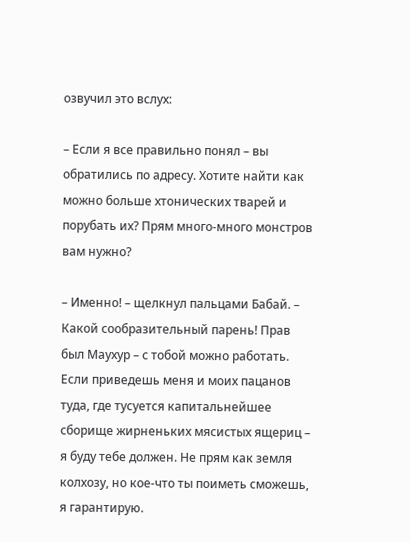озвучил это вслух:

– Если я все правильно понял – вы обратились по адресу. Хотите найти как можно больше хтонических тварей и порубать их? Прям много-много монстров вам нужно?

– Именно! – щелкнул пальцами Бабай. – Какой сообразительный парень! Прав был Маухур – с тобой можно работать. Если приведешь меня и моих пацанов туда, где тусуется капитальнейшее сборище жирненьких мясистых ящериц – я буду тебе должен. Не прям как земля колхозу, но кое-что ты поиметь сможешь, я гарантирую.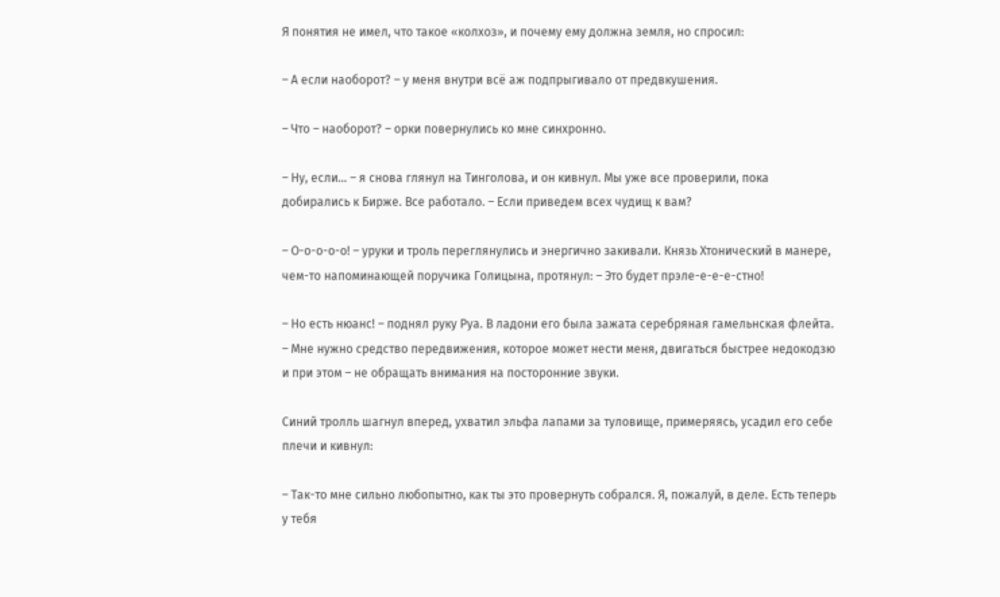Я понятия не имел, что такое «колхоз», и почему ему должна земля, но спросил:

– А если наоборот? – у меня внутри всё аж подпрыгивало от предвкушения.

– Что – наоборот? – орки повернулись ко мне синхронно.

– Ну, если… – я снова глянул на Тинголова, и он кивнул. Мы уже все проверили, пока добирались к Бирже. Все работало. – Если приведем всех чудищ к вам?

– О-о-о-о-о! – уруки и троль переглянулись и энергично закивали. Князь Хтонический в манере, чем-то напоминающей поручика Голицына, протянул: – Это будет прэле-е-е-е-стно!

– Но есть нюанс! – поднял руку Руа. В ладони его была зажата серебряная гамельнская флейта. – Мне нужно средство передвижения, которое может нести меня, двигаться быстрее недокодзю и при этом – не обращать внимания на посторонние звуки.

Синий тролль шагнул вперед, ухватил эльфа лапами за туловище, примеряясь, усадил его себе плечи и кивнул:

– Так-то мне сильно любопытно, как ты это провернуть собрался. Я, пожалуй, в деле. Есть теперь у тебя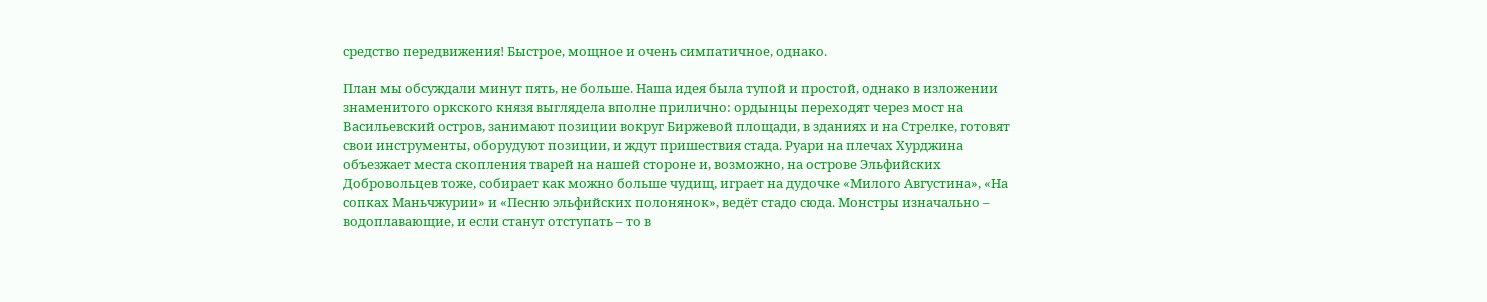средство передвижения! Быстрое, мощное и очень симпатичное, однако.

План мы обсуждали минут пять, не больше. Наша идея была тупой и простой, однако в изложении знаменитого оркского князя выглядела вполне прилично: ордынцы переходят через мост на Васильевский остров, занимают позиции вокруг Биржевой площади, в зданиях и на Стрелке, готовят свои инструменты, оборудуют позиции, и ждут пришествия стада. Руари на плечах Хурджина объезжает места скопления тварей на нашей стороне и, возможно, на острове Эльфийских Добровольцев тоже, собирает как можно больше чудищ, играет на дудочке «Милого Августина», «На сопках Маньчжурии» и «Песню эльфийских полонянок», ведёт стадо сюда. Монстры изначально – водоплавающие, и если станут отступать – то в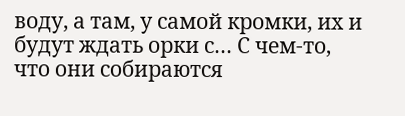воду, а там, у самой кромки, их и будут ждать орки с… С чем-то, что они собираются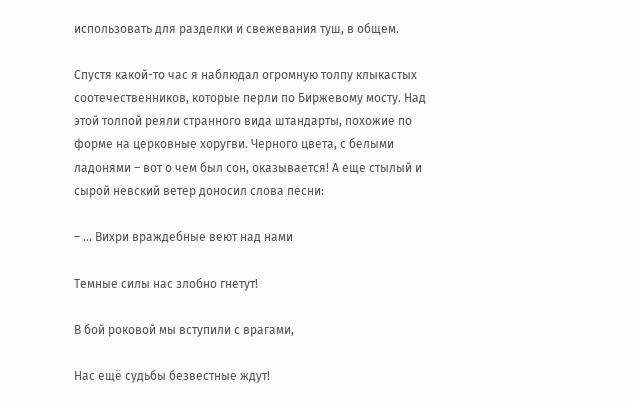использовать для разделки и свежевания туш, в общем.

Спустя какой-то час я наблюдал огромную толпу клыкастых соотечественников, которые перли по Биржевому мосту. Над этой толпой реяли странного вида штандарты, похожие по форме на церковные хоругви. Черного цвета, с белыми ладонями – вот о чем был сон, оказывается! А еще стылый и сырой невский ветер доносил слова песни:

– … Вихри враждебные веют над нами

Темные силы нас злобно гнетут!

В бой роковой мы вступили с врагами,

Нас ещё судьбы безвестные ждут!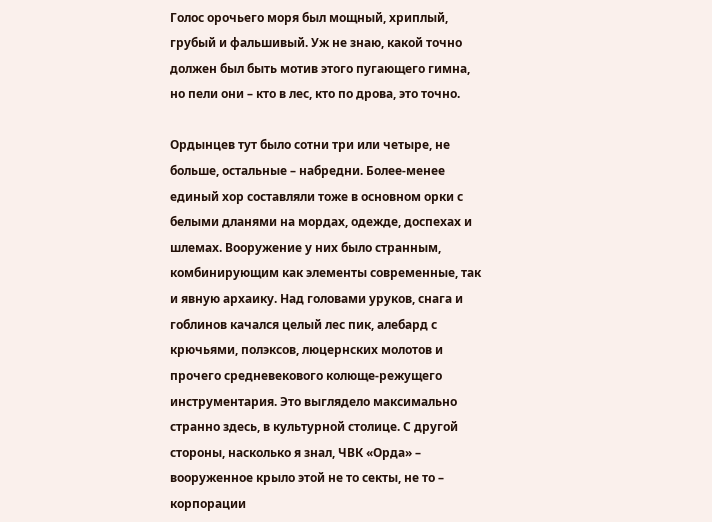Голос орочьего моря был мощный, хриплый, грубый и фальшивый. Уж не знаю, какой точно должен был быть мотив этого пугающего гимна, но пели они – кто в лес, кто по дрова, это точно.

Ордынцев тут было сотни три или четыре, не больше, остальные – набредни. Более-менее единый хор составляли тоже в основном орки с белыми дланями на мордах, одежде, доспехах и шлемах. Вооружение у них было странным, комбинирующим как элементы современные, так и явную архаику. Над головами уруков, снага и гоблинов качался целый лес пик, алебард с крючьями, полэксов, люцернских молотов и прочего средневекового колюще-режущего инструментария. Это выглядело максимально странно здесь, в культурной столице. С другой стороны, насколько я знал, ЧВК «Орда» – вооруженное крыло этой не то секты, не то – корпорации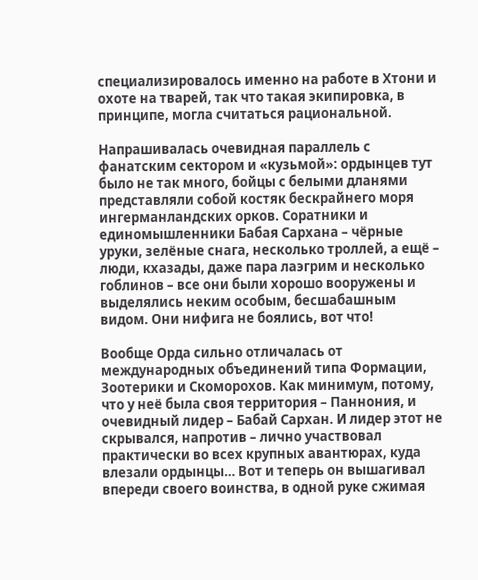специализировалось именно на работе в Хтони и охоте на тварей, так что такая экипировка, в принципе, могла считаться рациональной.

Напрашивалась очевидная параллель с фанатским сектором и «кузьмой»: ордынцев тут было не так много, бойцы с белыми дланями представляли собой костяк бескрайнего моря ингерманландских орков. Соратники и единомышленники Бабая Сархана – чёрные уруки, зелёные снага, несколько троллей, а ещё – люди, кхазады, даже пара лаэгрим и несколько гоблинов – все они были хорошо вооружены и выделялись неким особым, бесшабашным видом. Они нифига не боялись, вот что!

Вообще Орда сильно отличалась от международных объединений типа Формации, Зоотерики и Скоморохов. Как минимум, потому, что у неё была своя территория – Паннония, и очевидный лидер – Бабай Сархан. И лидер этот не скрывался, напротив – лично участвовал практически во всех крупных авантюрах, куда влезали ордынцы… Вот и теперь он вышагивал впереди своего воинства, в одной руке сжимая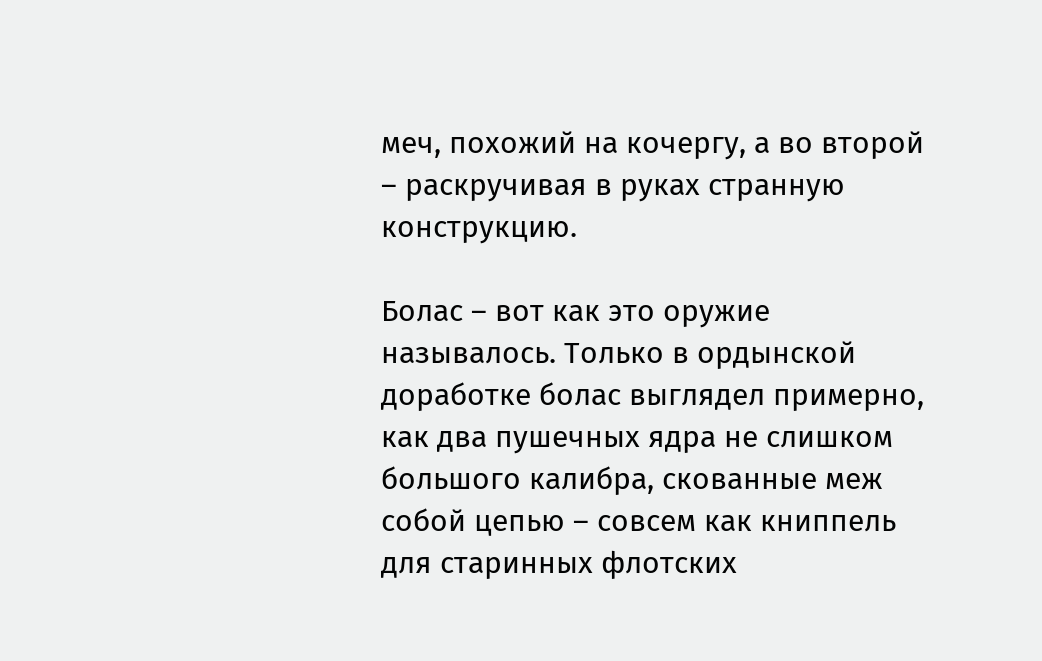меч, похожий на кочергу, а во второй – раскручивая в руках странную конструкцию.

Болас – вот как это оружие называлось. Только в ордынской доработке болас выглядел примерно, как два пушечных ядра не слишком большого калибра, скованные меж собой цепью – совсем как книппель для старинных флотских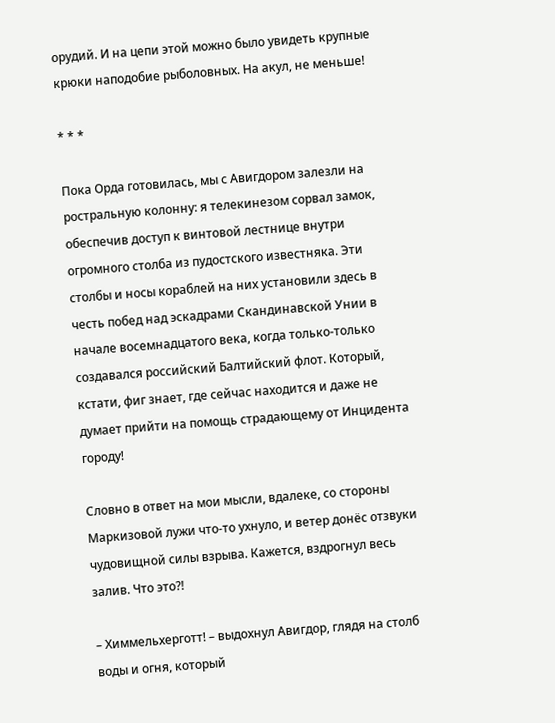орудий. И на цепи этой можно было увидеть крупные крюки наподобие рыболовных. На акул, не меньше!

* * *

Пока Орда готовилась, мы с Авигдором залезли на ростральную колонну: я телекинезом сорвал замок, обеспечив доступ к винтовой лестнице внутри огромного столба из пудостского известняка. Эти столбы и носы кораблей на них установили здесь в честь побед над эскадрами Скандинавской Унии в начале восемнадцатого века, когда только-только создавался российский Балтийский флот. Который, кстати, фиг знает, где сейчас находится и даже не думает прийти на помощь страдающему от Инцидента городу!

Словно в ответ на мои мысли, вдалеке, со стороны Маркизовой лужи что-то ухнуло, и ветер донёс отзвуки чудовищной силы взрыва. Кажется, вздрогнул весь залив. Что это⁈

– Химмельхерготт! – выдохнул Авигдор, глядя на столб воды и огня, который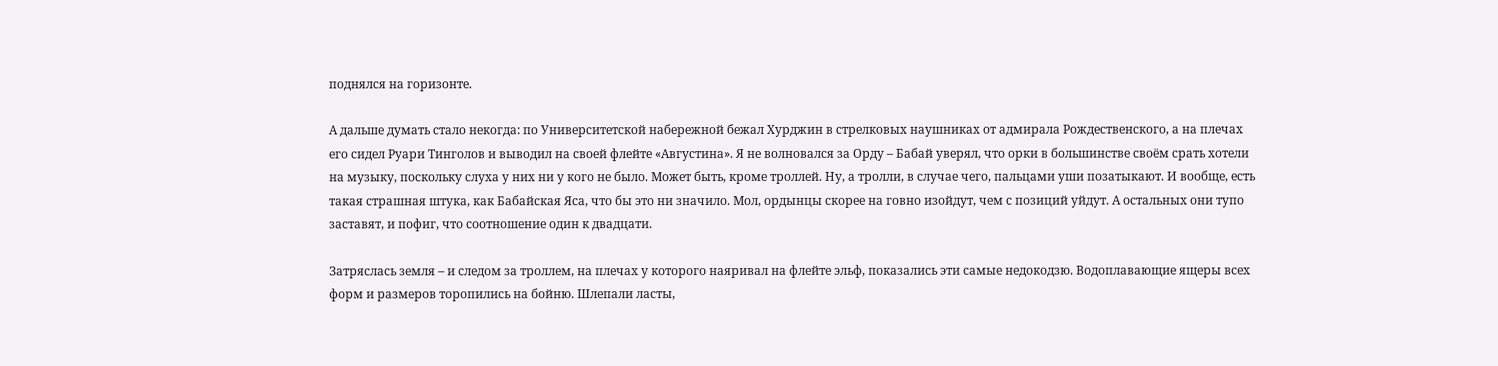поднялся на горизонте.

А дальше думать стало некогда: по Университетской набережной бежал Хурджин в стрелковых наушниках от адмирала Рождественского, а на плечах его сидел Руари Тинголов и выводил на своей флейте «Августина». Я не волновался за Орду – Бабай уверял, что орки в большинстве своём срать хотели на музыку, поскольку слуха у них ни у кого не было. Может быть, кроме троллей. Ну, а тролли, в случае чего, пальцами уши позатыкают. И вообще, есть такая страшная штука, как Бабайская Яса, что бы это ни значило. Мол, ордынцы скорее на говно изойдут, чем с позиций уйдут. А остальных они тупо заставят, и пофиг, что соотношение один к двадцати.

Затряслась земля – и следом за троллем, на плечах у которого наяривал на флейте эльф, показались эти самые недокодзю. Водоплавающие ящеры всех форм и размеров торопились на бойню. Шлепали ласты,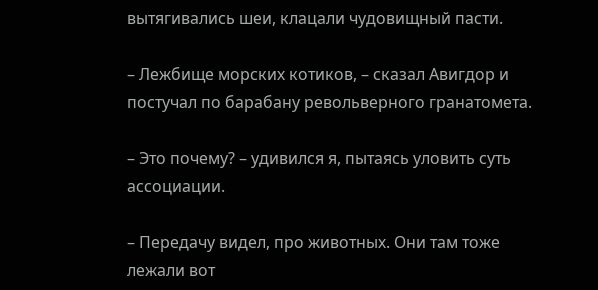вытягивались шеи, клацали чудовищный пасти.

– Лежбище морских котиков, – сказал Авигдор и постучал по барабану револьверного гранатомета.

– Это почему? – удивился я, пытаясь уловить суть ассоциации.

– Передачу видел, про животных. Они там тоже лежали вот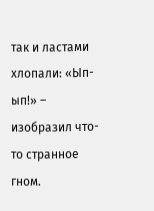так и ластами хлопали: «Ып-ып!» – изобразил что-то странное гном.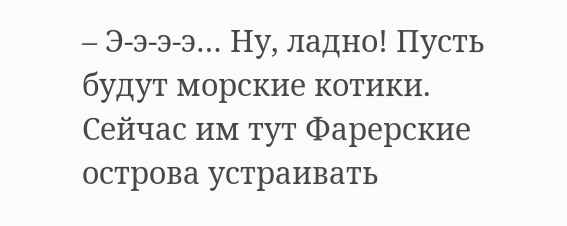– Э-э-э-э… Ну, ладно! Пусть будут морские котики. Сейчас им тут Фарерские острова устраивать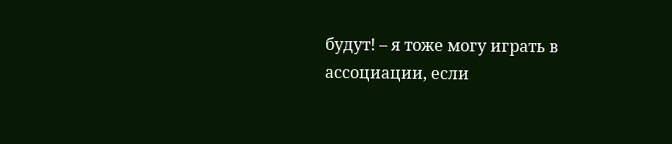будут! – я тоже могу играть в ассоциации, если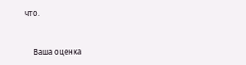что.


    Ваша оценка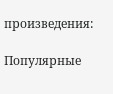произведения:

Популярные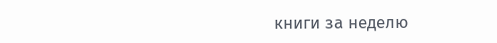книги за неделю